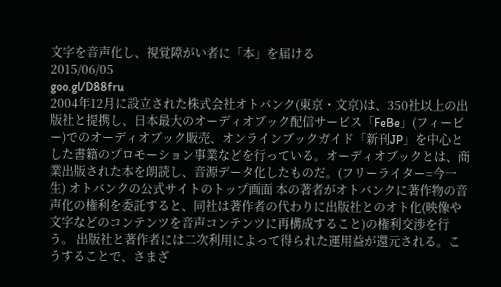文字を音声化し、視覚障がい者に「本」を届ける
2015/06/05
goo.gl/D88fru
2004年12月に設立された株式会社オトバンク(東京・文京)は、350社以上の出版社と提携し、日本最大のオーディオブック配信サービス「FeBe」(フィービー)でのオーディオブック販売、オンラインブックガイド「新刊JP」を中心とした書籍のプロモーション事業などを行っている。オーディオブックとは、商業出版された本を朗読し、音源データ化したものだ。(フリーライター=今一生) オトバンクの公式サイトのトップ画面 本の著者がオトバンクに著作物の音声化の権利を委託すると、同社は著作者の代わりに出版社とのオト化(映像や文字などのコンテンツを音声コンテンツに再構成すること)の権利交渉を行う。 出版社と著作者には二次利用によって得られた運用益が還元される。こうすることで、さまざ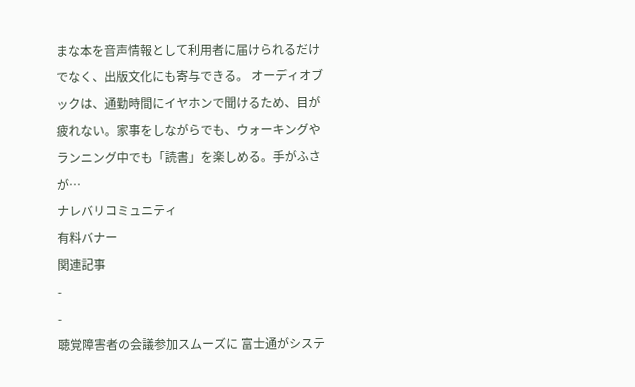まな本を音声情報として利用者に届けられるだけでなく、出版文化にも寄与できる。 オーディオブックは、通勤時間にイヤホンで聞けるため、目が疲れない。家事をしながらでも、ウォーキングやランニング中でも「読書」を楽しめる。手がふさが…
ナレバリコミュニティ
有料バナー
関連記事
-
-
聴覚障害者の会議参加スムーズに 富士通がシステ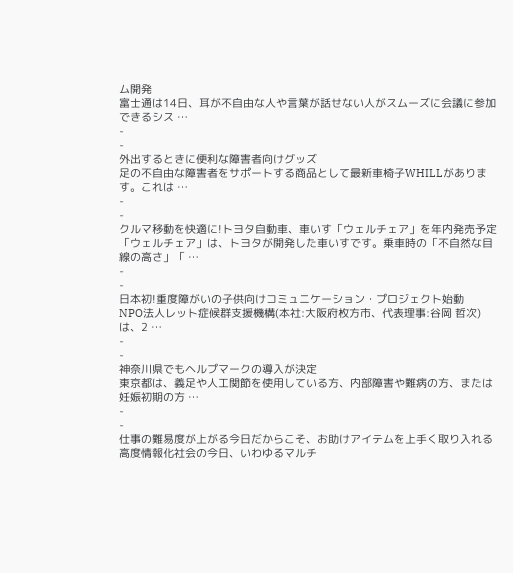ム開発
富士通は14日、耳が不自由な人や言葉が話せない人がスムーズに会議に参加できるシス …
-
-
外出するときに便利な障害者向けグッズ
足の不自由な障害者をサポートする商品として最新車椅子WHILLがあります。これは …
-
-
クルマ移動を快適に!トヨタ自動車、車いす「ウェルチェア」を年内発売予定
「ウェルチェア」は、トヨタが開発した車いすです。乗車時の「不自然な目線の高さ」「 …
-
-
日本初!重度障がいの子供向けコミュニケーション・プロジェクト始動
NPO法人レット症候群支援機構(本社:大阪府枚方市、代表理事:谷岡 哲次)は、2 …
-
-
神奈川県でもヘルプマークの導入が決定
東京都は、義足や人工関節を使用している方、内部障害や難病の方、または妊娠初期の方 …
-
-
仕事の難易度が上がる今日だからこそ、お助けアイテムを上手く取り入れる
高度情報化社会の今日、いわゆるマルチ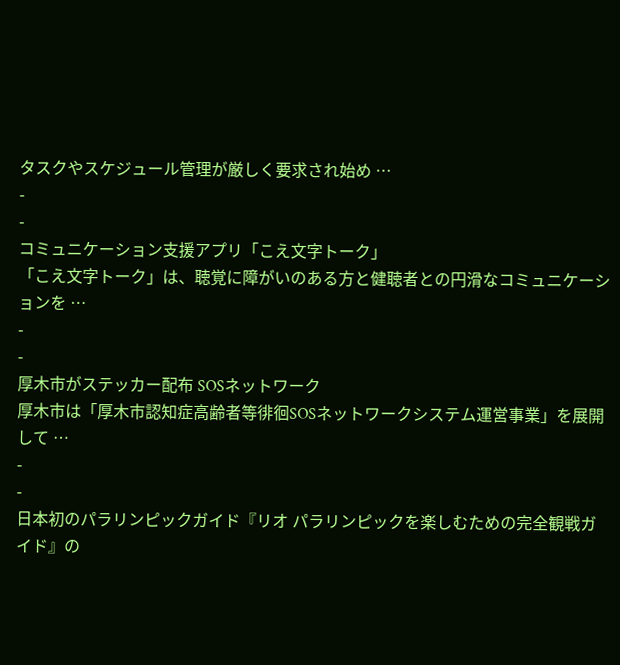タスクやスケジュール管理が厳しく要求され始め …
-
-
コミュニケーション支援アプリ「こえ文字トーク」
「こえ文字トーク」は、聴覚に障がいのある方と健聴者との円滑なコミュニケーションを …
-
-
厚木市がステッカー配布 SOSネットワーク
厚木市は「厚木市認知症高齢者等徘徊SOSネットワークシステム運営事業」を展開して …
-
-
日本初のパラリンピックガイド『リオ パラリンピックを楽しむための完全観戦ガイド』の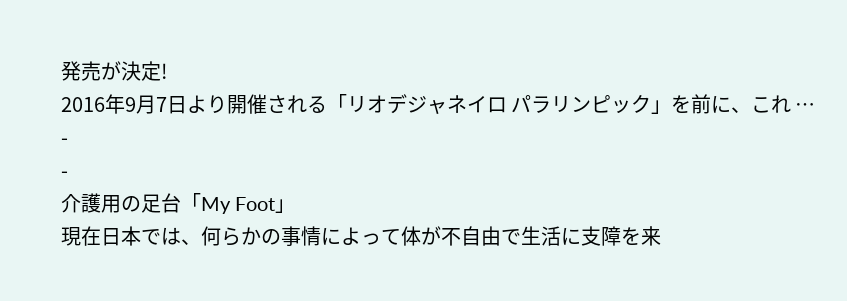発売が決定!
2016年9月7日より開催される「リオデジャネイロ パラリンピック」を前に、これ …
-
-
介護用の足台「My Foot」
現在日本では、何らかの事情によって体が不自由で生活に支障を来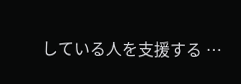している人を支援する …